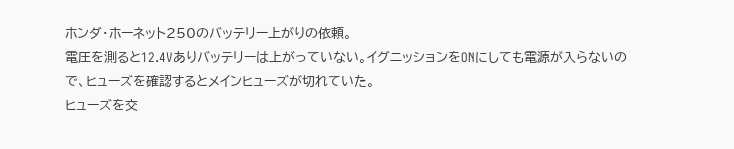ホンダ・ホーネット250のバッテリー上がりの依頼。
電圧を測ると12.4Vありバッテリーは上がっていない。イグニッションをONにしても電源が入らないので、ヒューズを確認するとメインヒューズが切れていた。
ヒューズを交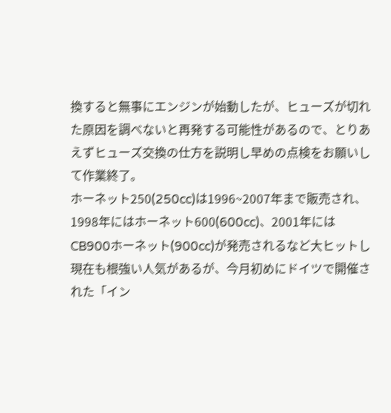換すると無事にエンジンが始動したが、ヒューズが切れた原因を調べないと再発する可能性があるので、とりあえずヒューズ交換の仕方を説明し早めの点検をお願いして作業終了。
ホーネット250(250cc)は1996~2007年まで販売され、1998年にはホーネット600(600cc)、2001年にはCB900ホーネット(900cc)が発売されるなど大ヒットし現在も根強い人気があるが、今月初めにドイツで開催された「イン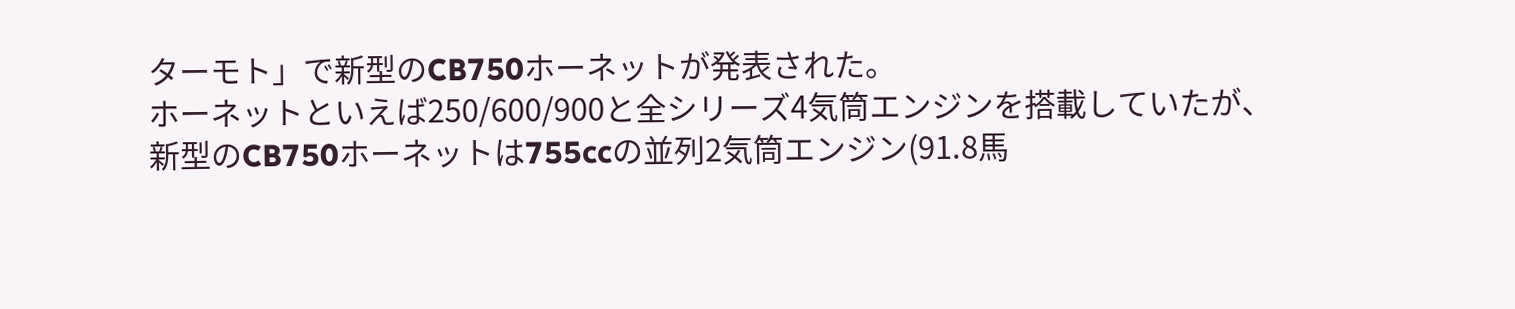ターモト」で新型のCB750ホーネットが発表された。
ホーネットといえば250/600/900と全シリーズ4気筒エンジンを搭載していたが、新型のCB750ホーネットは755ccの並列2気筒エンジン(91.8馬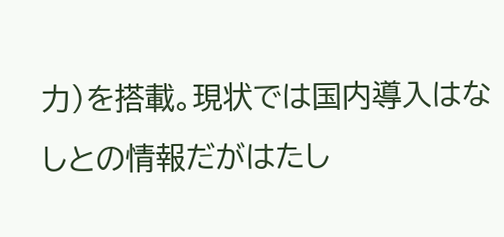力)を搭載。現状では国内導入はなしとの情報だがはたし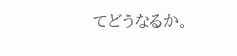てどうなるか。